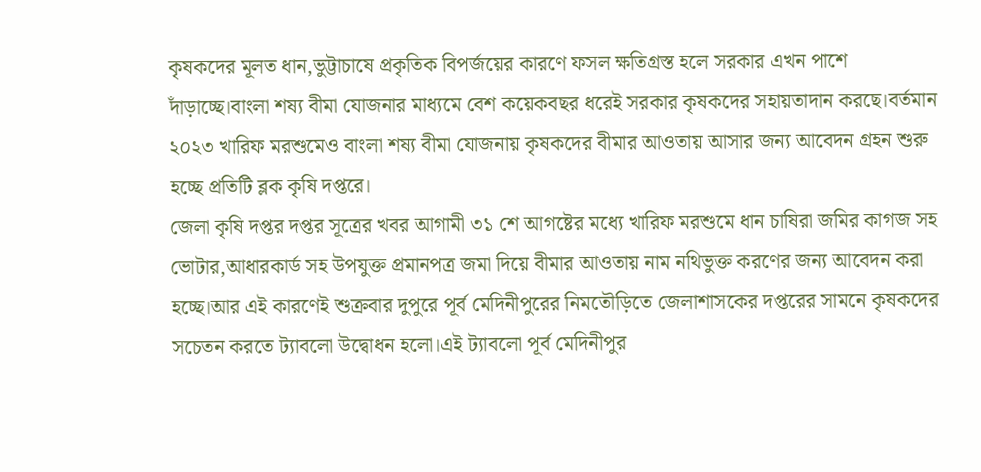কৃষকদের মূলত ধান,ভুট্টাচাষে প্রকৃতিক বিপর্জয়ের কারণে ফসল ক্ষতিগ্রস্ত হলে সরকার এখন পাশে দাঁড়াচ্ছে।বাংলা শষ্য বীমা যোজনার মাধ্যমে বেশ কয়েকবছর ধরেই সরকার কৃষকদের সহায়তাদান করছে।বর্তমান ২০২৩ খারিফ মরশুমেও বাংলা শষ্য বীমা যোজনায় কৃষকদের বীমার আওতায় আসার জন্য আবেদন গ্রহন শুরু হচ্ছে প্রতিটি ব্লক কৃষি দপ্তরে।
জেলা কৃষি দপ্তর দপ্তর সূত্রের খবর আগামী ৩১ শে আগষ্টের মধ্যে খারিফ মরশুমে ধান চাষিরা জমির কাগজ সহ ভোটার,আধারকার্ড সহ উপযুক্ত প্রমানপত্র জমা দিয়ে বীমার আওতায় নাম নথিভুক্ত করণের জন্য আবেদন করা হচ্ছে।আর এই কারণেই শুক্রবার দুপুরে পূর্ব মেদিনীপুরের নিমতৌড়িতে জেলাশাসকের দপ্তরের সামনে কৃষকদের সচেতন করতে ট্যাবলো উদ্বোধন হলো।এই ট্যাবলো পূর্ব মেদিনীপুর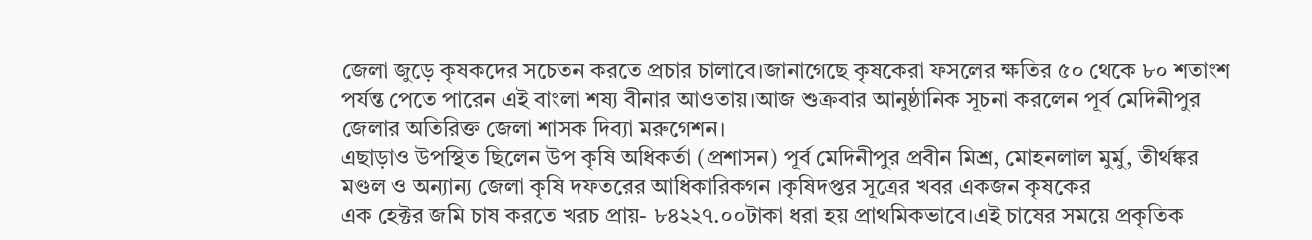জেলা জুড়ে কৃষকদের সচেতন করতে প্রচার চালাবে।জানাগেছে কৃষকেরা ফসলের ক্ষতির ৫০ থেকে ৮০ শতাংশ পর্যন্ত পেতে পারেন এই বাংলা শষ্য বীনার আওতায়।আজ শুক্রবার আনুষ্ঠানিক সূচনা করলেন পূর্ব মেদিনীপুর জেলার অতিরিক্ত জেলা শাসক দিব্যা মরুগেশন।
এছাড়াও উপস্থিত ছিলেন উপ কৃষি অধিকর্তা (প্রশাসন) পূর্ব মেদিনীপুর প্রবীন মিশ্র, মোহনলাল মুর্মু, তীর্থঙ্কর মণ্ডল ও অন্যান্য জেলা কৃষি দফতরের আধিকারিকগন ।কৃষিদপ্তর সূত্রের খবর একজন কৃষকের
এক হেক্টর জমি চাষ করতে খরচ প্রায়- ৮৪২২৭.০০টাকা ধরা হয় প্রাথমিকভাবে।এই চাষের সময়ে প্রকৃতিক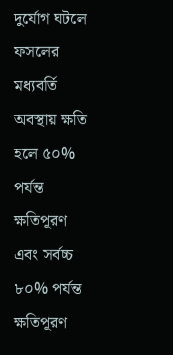দুর্যোগ ঘটলে ফসলের মধ্যবর্তি অবস্থায় ক্ষতি হলে ৫০% পর্যন্ত ক্ষতিপূরণ এবং সর্বচ্চ ৮০% পর্যন্ত ক্ষতিপূরণ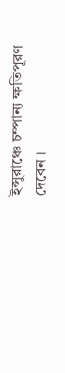ইন্সুরাঞ্চে চম্পান্য ক্ষতিপূরণ দেবেন ।